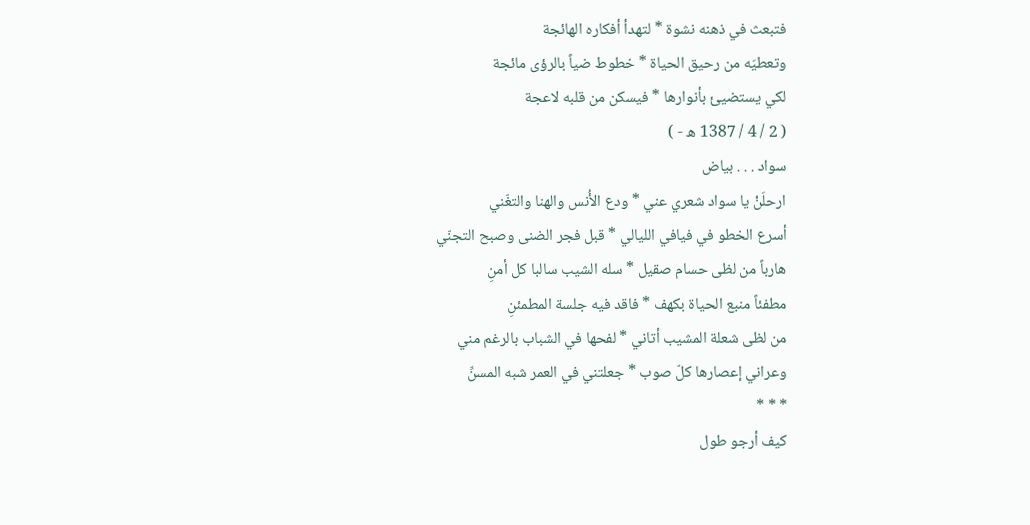فتبعث في ذهنه نشوة * لتهدأ أفكاره الهائجة
وتعطيَه من رحيق الحياة * خطوط ضياً بالرؤى مائجة
لكي يستضيئ بأنوارها * فيسكن من قلبه لاعجة
( 2 / 4 / 1387 ه - )
سواد . . . بياض
ارحلَنْ يا سواد شعري عني * ودع الأُنس والهنا والتغّني
أسرع الخطو في فيافي الليالي * قبل فجر الضنى وصبح التجنّي
هارباً من لظى حسام صقيل * سله الشيب سالبا كل أمنِ
مطفئاً منبع الحياة بكهف * فاقد فيه جلسة المطمئنِ
من لظى شعلة المشيب أتاني * لفحها في الشباب بالرغم مني
وعراني إعصارها كلّ صوب * جعلتني في العمر شبه المسنِّ
* * *
كيف أرجو طول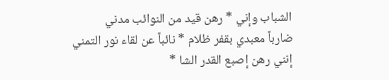الشباب وإني * رهن قيد من النوائب مدني
ضارباً معبدي بقفر ظلام * نائباً عن لقاء نور التمني
إنني رهن إصبع القدر الشا *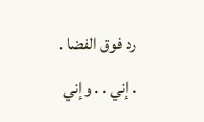رد فوق الفضا . . إني . . وإني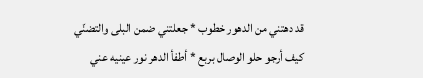قد دهتني من الدهور خطوب * جعلتني ضمن البلى والتضنّي
كيف أرجو حلو الوصال بربع * أطفأ الدهر نور عينيه عني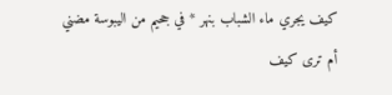كيف يجري ماء الشباب بنهر * في جحيم من اليبوسة مضني
أم ترى كيف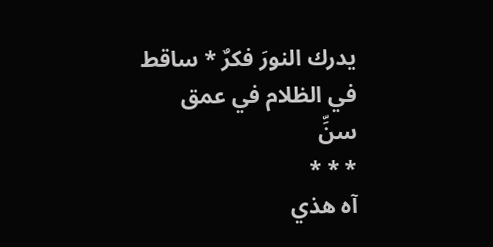يدرك النورَ فكرٌ * ساقط في الظلام في عمق سنِّ
* * *
آه هذي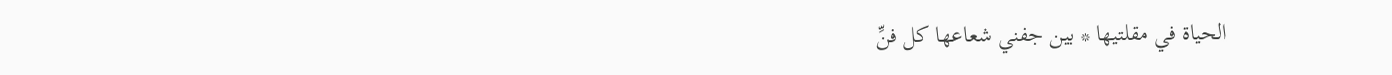الحياة في مقلتيها * بين جفني شعاعها كل فنِّ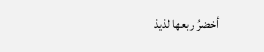أخضرُ ربعها لذيذ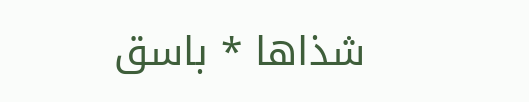شذاها * باسق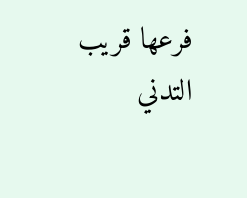فرعها قريب التدني